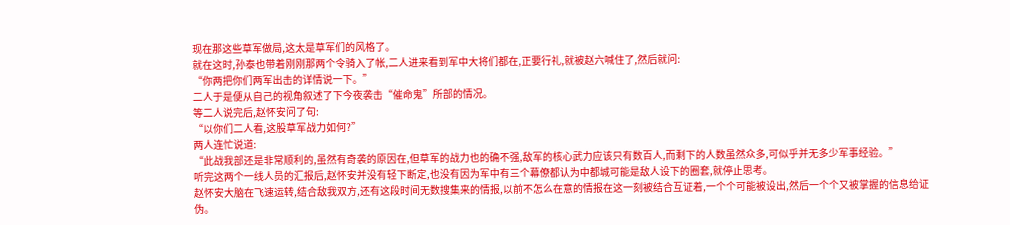现在那这些草军做局,这太是草军们的风格了。
就在这时,孙泰也带着刚刚那两个令骑入了帐,二人进来看到军中大将们都在,正要行礼,就被赵六喊住了,然后就问:
“你两把你们两军出击的详情说一下。”
二人于是便从自己的视角叙述了下今夜袭击“催命鬼”所部的情况。
等二人说完后,赵怀安问了句:
“以你们二人看,这股草军战力如何?”
两人连忙说道:
“此战我部还是非常顺利的,虽然有奇袭的原因在,但草军的战力也的确不强,敌军的核心武力应该只有数百人,而剩下的人数虽然众多,可似乎并无多少军事经验。”
听完这两个一线人员的汇报后,赵怀安并没有轻下断定,也没有因为军中有三个幕僚都认为中都城可能是敌人设下的圈套,就停止思考。
赵怀安大脑在飞速运转,结合敌我双方,还有这段时间无数搜集来的情报,以前不怎么在意的情报在这一刻被结合互证着,一个个可能被设出,然后一个个又被掌握的信息给证伪。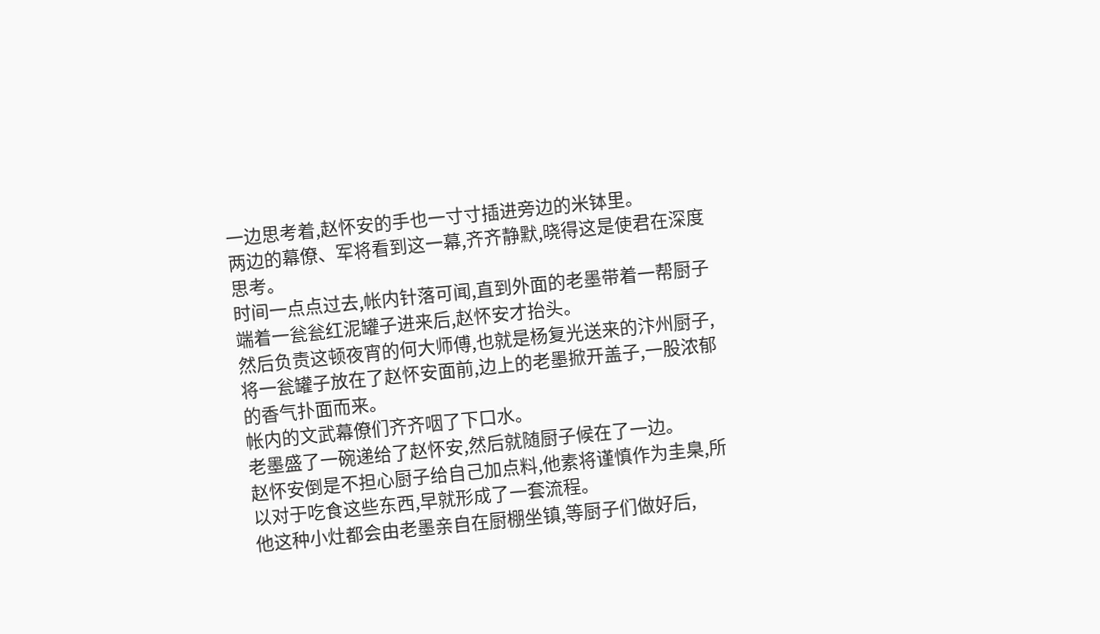一边思考着,赵怀安的手也一寸寸插进旁边的米钵里。
两边的幕僚、军将看到这一幕,齐齐静默,晓得这是使君在深度思考。
时间一点点过去,帐内针落可闻,直到外面的老墨带着一帮厨子端着一瓮瓮红泥罐子进来后,赵怀安才抬头。
然后负责这顿夜宵的何大师傅,也就是杨复光送来的汴州厨子,将一瓮罐子放在了赵怀安面前,边上的老墨掀开盖子,一股浓郁的香气扑面而来。
帐内的文武幕僚们齐齐咽了下口水。
老墨盛了一碗递给了赵怀安,然后就随厨子候在了一边。
赵怀安倒是不担心厨子给自己加点料,他素将谨慎作为圭臬,所以对于吃食这些东西,早就形成了一套流程。
他这种小灶都会由老墨亲自在厨棚坐镇,等厨子们做好后,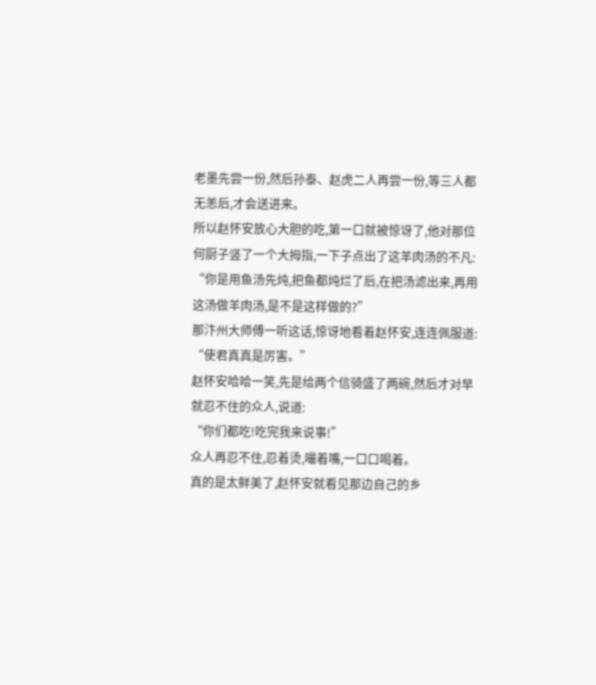老墨先尝一份,然后孙泰、赵虎二人再尝一份,等三人都无恙后,才会送进来。
所以赵怀安放心大胆的吃,第一口就被惊讶了,他对那位何厨子竖了一个大拇指,一下子点出了这羊肉汤的不凡:
“你是用鱼汤先炖,把鱼都炖烂了后,在把汤滤出来,再用这汤做羊肉汤,是不是这样做的?”
那汴州大师傅一听这话,惊讶地看着赵怀安,连连佩服道:
“使君真真是厉害。”
赵怀安哈哈一笑,先是给两个信骑盛了两碗,然后才对早就忍不住的众人,说道:
“你们都吃!吃完我来说事!”
众人再忍不住,忍着烫,嘬着嘴,一口口喝着。
真的是太鲜美了,赵怀安就看见那边自己的乡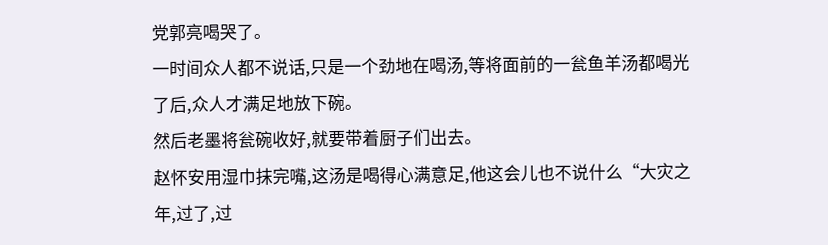党郭亮喝哭了。
一时间众人都不说话,只是一个劲地在喝汤,等将面前的一瓮鱼羊汤都喝光了后,众人才满足地放下碗。
然后老墨将瓮碗收好,就要带着厨子们出去。
赵怀安用湿巾抹完嘴,这汤是喝得心满意足,他这会儿也不说什么“大灾之年,过了,过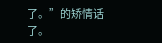了。”的矫情话了。